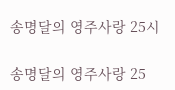송명달의 영주사랑 25시

송명달의 영주사랑 25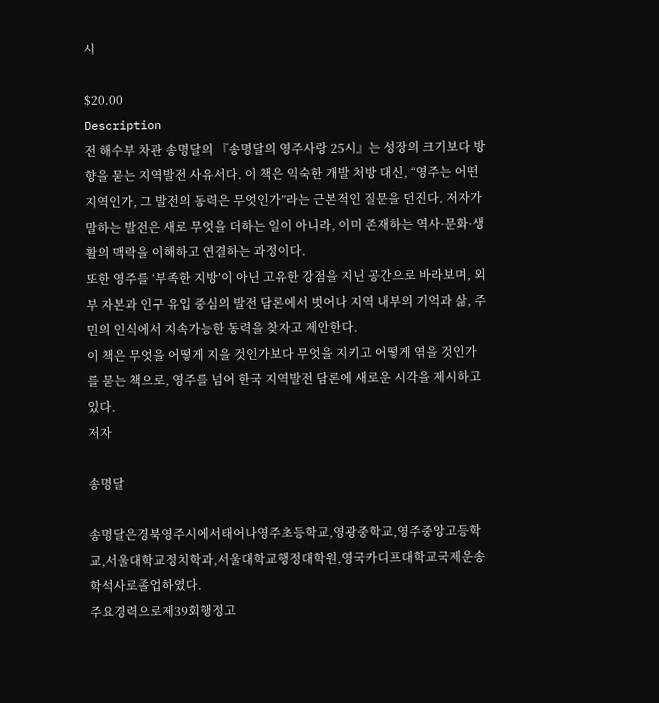시

$20.00
Description
전 해수부 차관 송명달의 『송명달의 영주사랑 25시』는 성장의 크기보다 방향을 묻는 지역발전 사유서다. 이 책은 익숙한 개발 처방 대신, “영주는 어떤 지역인가, 그 발전의 동력은 무엇인가”라는 근본적인 질문을 던진다. 저자가 말하는 발전은 새로 무엇을 더하는 일이 아니라, 이미 존재하는 역사·문화·생활의 맥락을 이해하고 연결하는 과정이다.
또한 영주를 ‘부족한 지방’이 아닌 고유한 강점을 지닌 공간으로 바라보며, 외부 자본과 인구 유입 중심의 발전 담론에서 벗어나 지역 내부의 기억과 삶, 주민의 인식에서 지속가능한 동력을 찾자고 제안한다.
이 책은 무엇을 어떻게 지을 것인가보다 무엇을 지키고 어떻게 엮을 것인가를 묻는 책으로, 영주를 넘어 한국 지역발전 담론에 새로운 시각을 제시하고 있다.
저자

송명달

송명달은경북영주시에서태어나영주초등학교,영광중학교,영주중앙고등학교,서울대학교정치학과,서울대학교행정대학원,영국카디프대학교국제운송학석사로졸업하였다.
주요경력으로제39회행정고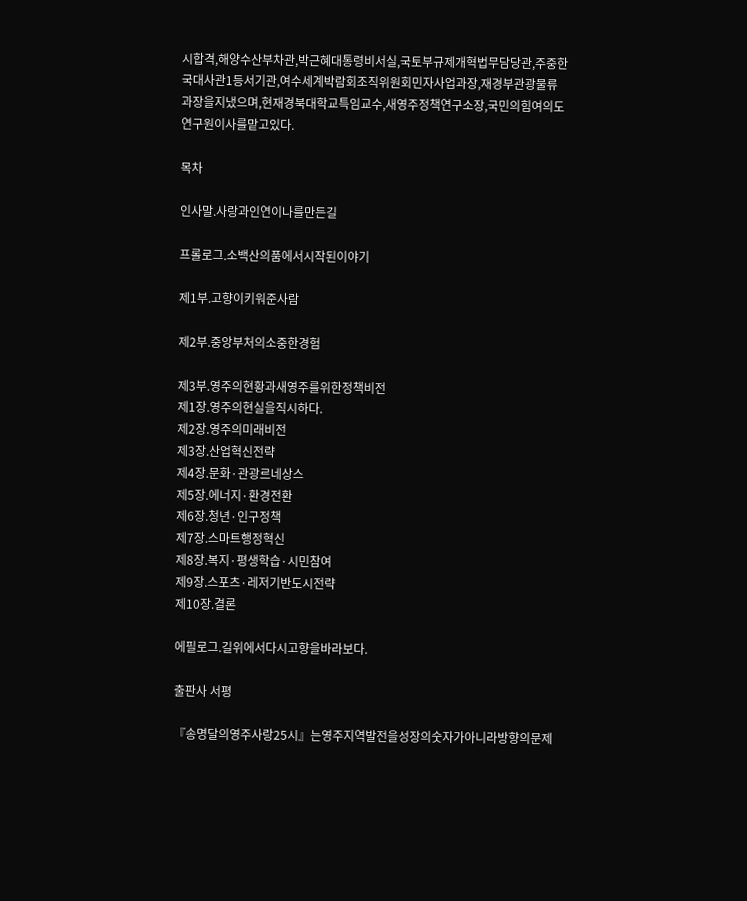시합격,해양수산부차관,박근혜대통령비서실,국토부규제개혁법무담당관,주중한국대사관1등서기관,여수세계박람회조직위원회민자사업과장,재경부관광물류과장을지냈으며,현재경북대학교특임교수,새영주정책연구소장,국민의힘여의도연구원이사를맡고있다.

목차

인사말.사랑과인연이나를만든길

프롤로그.소백산의품에서시작된이야기

제1부.고향이키워준사람

제2부.중앙부처의소중한경험

제3부.영주의현황과새영주를위한정책비전
제1장.영주의현실을직시하다.
제2장.영주의미래비전
제3장.산업혁신전략
제4장.문화·관광르네상스
제5장.에너지·환경전환
제6장.청년·인구정책
제7장.스마트행정혁신
제8장.복지·평생학습·시민참여
제9장.스포츠·레저기반도시전략
제10장.결론

에필로그.길위에서다시고향을바라보다.

출판사 서평

『송명달의영주사랑25시』는영주지역발전을성장의숫자가아니라방향의문제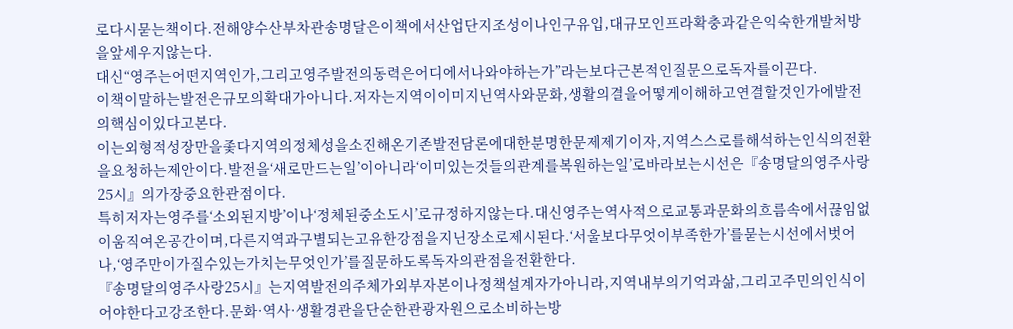로다시묻는책이다.전해양수산부차관송명달은이책에서산업단지조성이나인구유입,대규모인프라확충과같은익숙한개발처방을앞세우지않는다.
대신“영주는어떤지역인가,그리고영주발전의동력은어디에서나와야하는가”라는보다근본적인질문으로독자를이끈다.
이책이말하는발전은규모의확대가아니다.저자는지역이이미지닌역사와문화,생활의결을어떻게이해하고연결할것인가에발전의핵심이있다고본다.
이는외형적성장만을좇다지역의정체성을소진해온기존발전담론에대한분명한문제제기이자,지역스스로를해석하는인식의전환을요청하는제안이다.발전을‘새로만드는일’이아니라‘이미있는것들의관계를복원하는일’로바라보는시선은『송명달의영주사랑25시』의가장중요한관점이다.
특히저자는영주를‘소외된지방’이나‘정체된중소도시’로규정하지않는다.대신영주는역사적으로교통과문화의흐름속에서끊임없이움직여온공간이며,다른지역과구별되는고유한강점을지닌장소로제시된다.‘서울보다무엇이부족한가’를묻는시선에서벗어나,‘영주만이가질수있는가치는무엇인가’를질문하도록독자의관점을전환한다.
『송명달의영주사랑25시』는지역발전의주체가외부자본이나정책설계자가아니라,지역내부의기억과삶,그리고주민의인식이어야한다고강조한다.문화·역사·생활경관을단순한관광자원으로소비하는방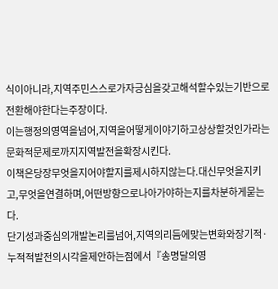식이아니라,지역주민스스로가자긍심을갖고해석할수있는기반으로전환해야한다는주장이다.
이는행정의영역을넘어,지역을어떻게이야기하고상상할것인가라는문화적문제로까지지역발전을확장시킨다.
이책은당장무엇을지어야할지를제시하지않는다.대신무엇을지키고,무엇을연결하며,어떤방향으로나아가야하는지를차분하게묻는다.
단기성과중심의개발논리를넘어,지역의리듬에맞는변화와장기적·누적적발전의시각을제안하는점에서『송명달의영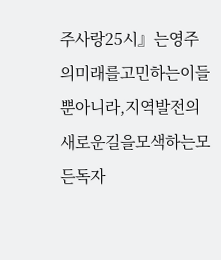주사랑25시』는영주의미래를고민하는이들뿐아니라,지역발전의새로운길을모색하는모든독자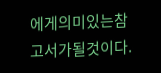에게의미있는참고서가될것이다.